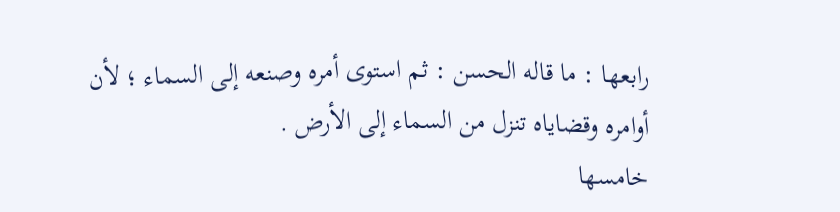رابعها : ما قاله الحسن : ثم استوى أمره وصنعه إلى السماء ؛ لأن أوامره وقضایاه تنزل من السماء إلى الأرض .
خامسها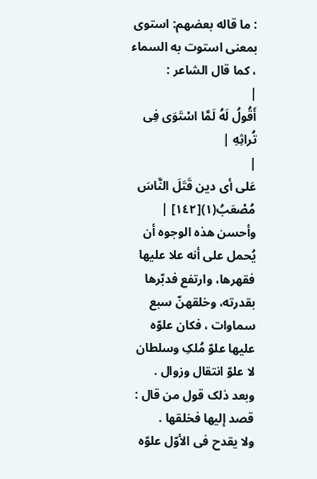: ما قاله بعضهم: استوى بمعنى استوت به السماء ، کما قال الشاعر :
|
أَقُولُ لَهُ لَمَّا اسْتَوَى فِی تُراثِهِ |
|
عَلى أی دین قَتَلَ النَّاسَ مُصْعَبُ(١)[١٤٢] |
وأحسن هذه الوجوه أن یُحمل على أنه علا علیها فقهرها، وارتفع فدبّرها بقدرته، وخلقهنّ سبع سماوات ، فکان علوّه علیها علوّ مُلکِ وسلطان لا علوّ انتقال وزوال .
وبعد ذلک قول من قال : قصد إلیها فخلقها .
ولا یقدح فی الأوّل علوّه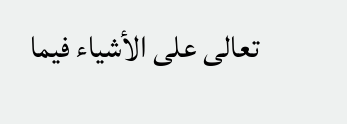تعالى على الأشیاء فیما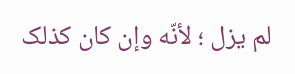لم یزل ؛ لأنّه وإن کان کذلک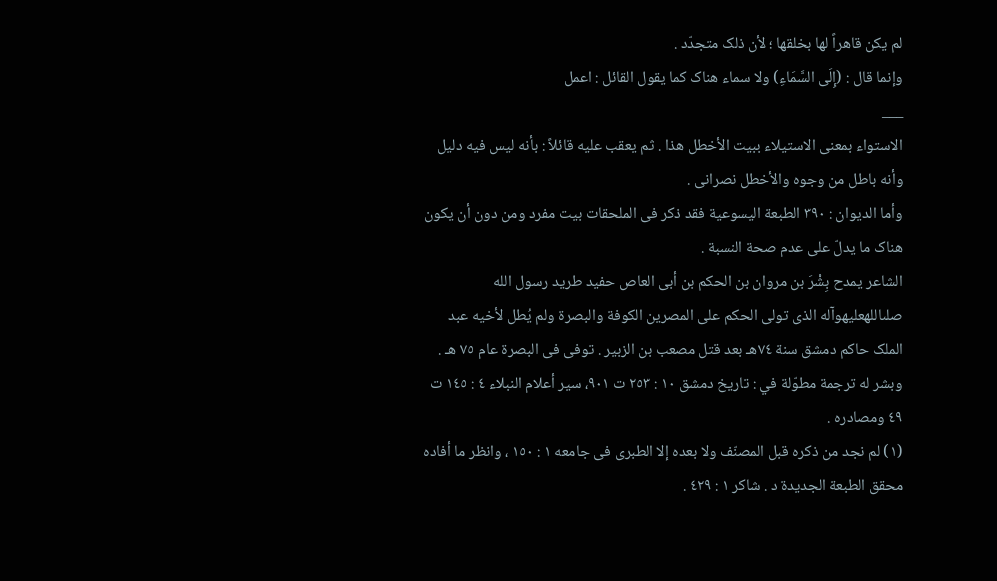لم یکن قاهراً لها بخلقها ؛ لأن ذلک متجدّد .
وإنما قال : (إِلَى السَّمَاءِ) ولا سماء هناک کما یقول القائل : اعمل
___
الاستواء بمعنى الاستیلاء ببیت الأخطل هذا . ثم یعقب علیه قائلاً : بأنه لیس فیه دلیل وأنه باطل من وجوه والأخطل نصرانی .
وأما الدیوان : ٣٩٠ الطبعة الیسوعیة فقد ذکر فی الملحقات بیت مفرد ومن دون أن یکون هناک ما یدلّ على عدم صحة النسبة .
الشاعر یمدح بِشْرَ بن مروان بن الحکم بن أبی العاص حفید طرید رسول الله صلىاللهعليهوآله الذی تولى الحکم على المصرین الکوفة والبصرة ولم یُطل لأخیه عبد الملک حاکم دمشق سنة ٧٤هـ بعد قتل مصعب بن الزبیر . توفی فی البصرة عام ٧٥ هـ . وبشر له ترجمة مطوّلة في : تاریخ دمشق ١٠ : ٢٥٣ ت ٩٠١، سیر أعلام النبلاء ٤ : ١٤٥ ت ٤٩ ومصادره .
(١) لم نجد من ذکره قبل المصنّف ولا بعده إلا الطبری فی جامعه ١ : ١٥٠ ، وانظر ما أفاده محقق الطبعة الجدیدة د . شاکر ١ : ٤٢٩ .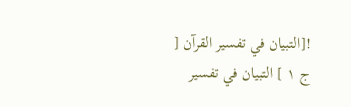![التبيان في تفسير القرآن [ ج ١ ] التبيان في تفسير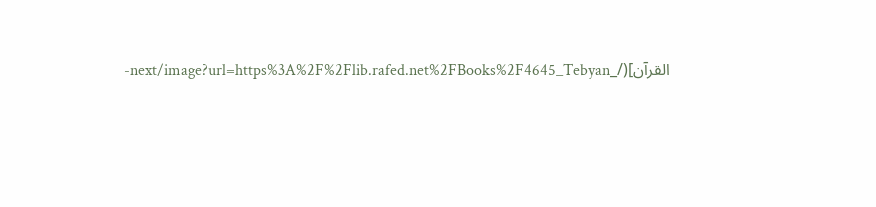القرآن](/_next/image?url=https%3A%2F%2Flib.rafed.net%2FBooks%2F4645_Tebyan-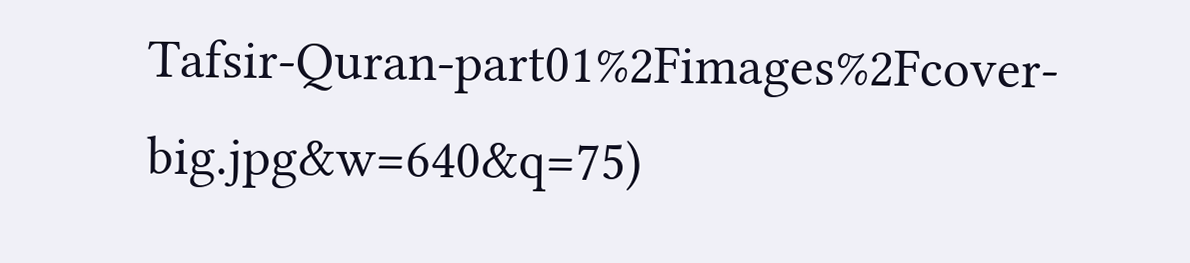Tafsir-Quran-part01%2Fimages%2Fcover-big.jpg&w=640&q=75)